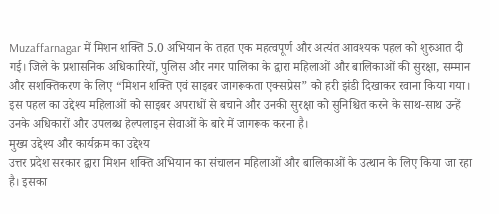Muzaffarnagar में मिशन शक्ति 5.0 अभियान के तहत एक महत्वपूर्ण और अत्यंत आवश्यक पहल को शुरुआत दी गई। जिले के प्रशासनिक अधिकारियों, पुलिस और नगर पालिका के द्वारा महिलाओं और बालिकाओं की सुरक्षा, सम्मान और सशक्तिकरण के लिए “मिशन शक्ति एवं साइबर जागरूकता एक्सप्रेस” को हरी झंडी दिखाकर रवाना किया गया। इस पहल का उद्देश्य महिलाओं को साइबर अपराधों से बचाने और उनकी सुरक्षा को सुनिश्चित करने के साथ-साथ उन्हें उनके अधिकारों और उपलब्ध हेल्पलाइन सेवाओं के बारे में जागरूक करना है।
मुख्य उद्देश्य और कार्यक्रम का उद्देश्य
उत्तर प्रदेश सरकार द्वारा मिशन शक्ति अभियान का संचालन महिलाओं और बालिकाओं के उत्थान के लिए किया जा रहा है। इसका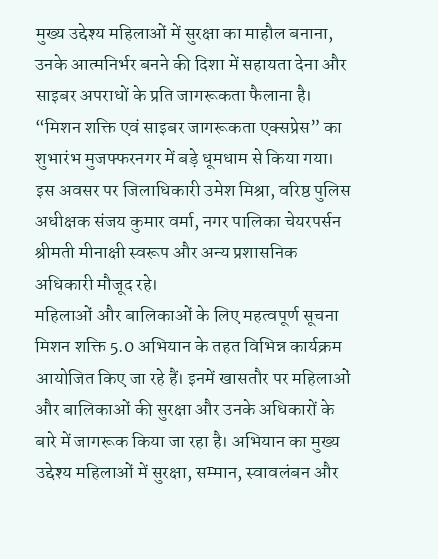मुख्य उद्देश्य महिलाओं में सुरक्षा का माहौल बनाना, उनके आत्मनिर्भर बनने की दिशा में सहायता देना और साइबर अपराधों के प्रति जागरूकता फैलाना है। “मिशन शक्ति एवं साइबर जागरूकता एक्सप्रेस” का शुभारंभ मुजफ्फरनगर में बड़े धूमधाम से किया गया। इस अवसर पर जिलाधिकारी उमेश मिश्रा, वरिष्ठ पुलिस अधीक्षक संजय कुमार वर्मा, नगर पालिका चेयरपर्सन श्रीमती मीनाक्षी स्वरूप और अन्य प्रशासनिक अधिकारी मौजूद रहे।
महिलाओं और बालिकाओं के लिए महत्वपूर्ण सूचना
मिशन शक्ति 5.0 अभियान के तहत विभिन्न कार्यक्रम आयोजित किए जा रहे हैं। इनमें खासतौर पर महिलाओं और बालिकाओं की सुरक्षा और उनके अधिकारों के बारे में जागरूक किया जा रहा है। अभियान का मुख्य उद्देश्य महिलाओं में सुरक्षा, सम्मान, स्वावलंबन और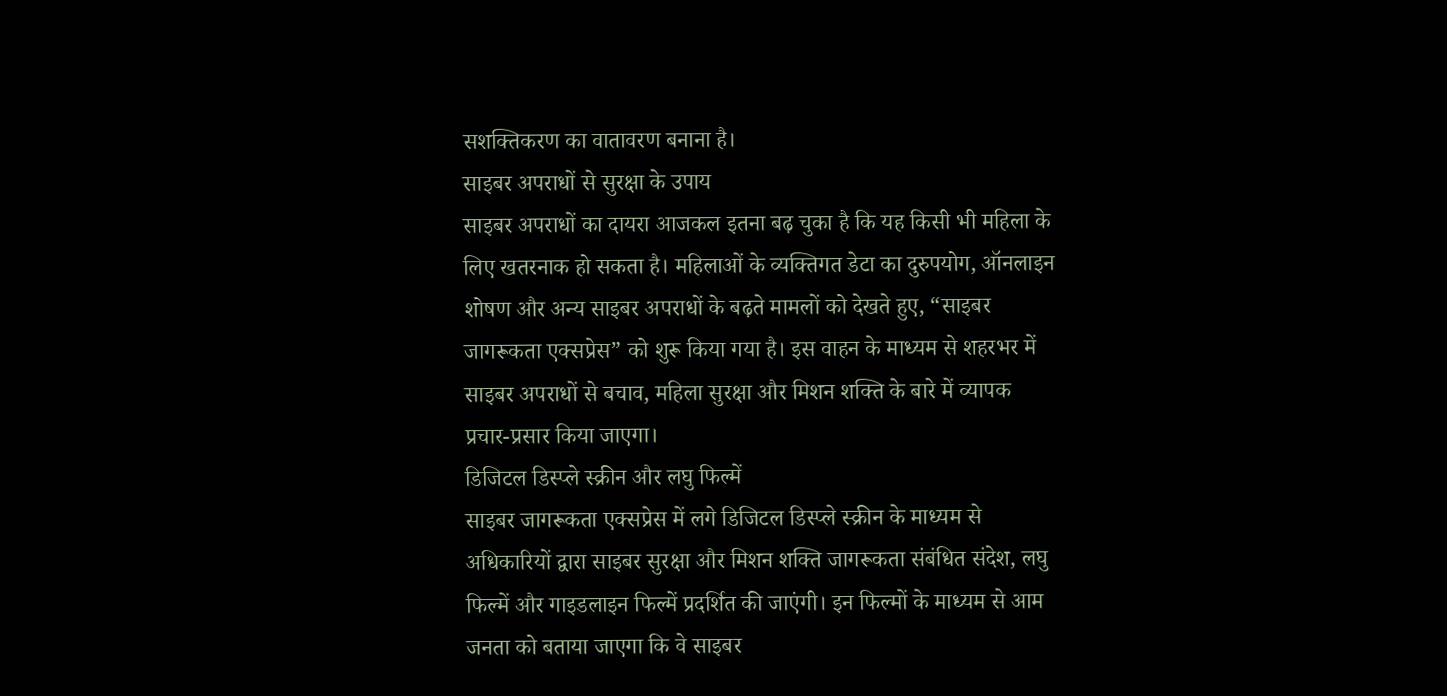सशक्तिकरण का वातावरण बनाना है।
साइबर अपराधों से सुरक्षा के उपाय
साइबर अपराधों का दायरा आजकल इतना बढ़ चुका है कि यह किसी भी महिला के लिए खतरनाक हो सकता है। महिलाओं के व्यक्तिगत डेटा का दुरुपयोग, ऑनलाइन शोषण और अन्य साइबर अपराधों के बढ़ते मामलों को देखते हुए, “साइबर जागरूकता एक्सप्रेस” को शुरू किया गया है। इस वाहन के माध्यम से शहरभर में साइबर अपराधों से बचाव, महिला सुरक्षा और मिशन शक्ति के बारे में व्यापक प्रचार-प्रसार किया जाएगा।
डिजिटल डिस्प्ले स्क्रीन और लघु फिल्में
साइबर जागरूकता एक्सप्रेस में लगे डिजिटल डिस्प्ले स्क्रीन के माध्यम से अधिकारियों द्वारा साइबर सुरक्षा और मिशन शक्ति जागरूकता संबंधित संदेश, लघु फिल्में और गाइडलाइन फिल्में प्रदर्शित की जाएंगी। इन फिल्मों के माध्यम से आम जनता को बताया जाएगा कि वे साइबर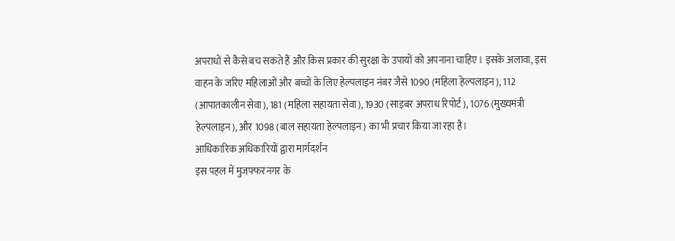अपराधों से कैसे बच सकते हैं और किस प्रकार की सुरक्षा के उपायों को अपनाना चाहिए। इसके अलावा, इस वाहन के जरिए महिलाओं और बच्चों के लिए हेल्पलाइन नंबर जैसे 1090 (महिला हेल्पलाइन), 112 (आपातकालीन सेवा), 181 (महिला सहायता सेवा), 1930 (साइबर अपराध रिपोर्ट), 1076 (मुख्यमंत्री हेल्पलाइन), और 1098 (बाल सहायता हेल्पलाइन) का भी प्रचार किया जा रहा है।
आधिकारिक अधिकारियों द्वारा मार्गदर्शन
इस पहल में मुजफ्फरनगर के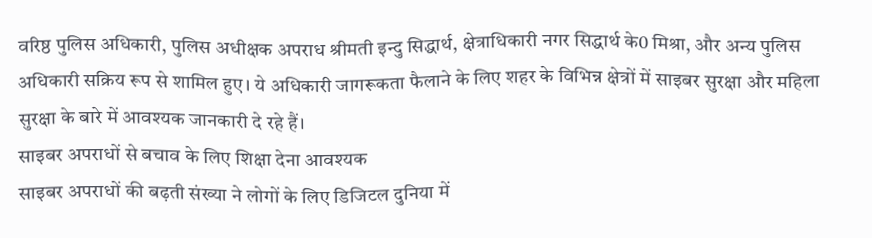वरिष्ठ पुलिस अधिकारी, पुलिस अधीक्षक अपराध श्रीमती इन्दु सिद्धार्थ, क्षेत्राधिकारी नगर सिद्धार्थ के0 मिश्रा, और अन्य पुलिस अधिकारी सक्रिय रूप से शामिल हुए। ये अधिकारी जागरूकता फैलाने के लिए शहर के विभिन्न क्षेत्रों में साइबर सुरक्षा और महिला सुरक्षा के बारे में आवश्यक जानकारी दे रहे हैं।
साइबर अपराधों से बचाव के लिए शिक्षा देना आवश्यक
साइबर अपराधों की बढ़ती संख्या ने लोगों के लिए डिजिटल दुनिया में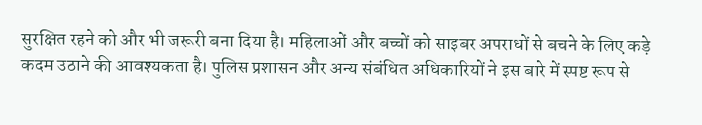सुरक्षित रहने को और भी जरूरी बना दिया है। महिलाओं और बच्चों को साइबर अपराधों से बचने के लिए कड़े कदम उठाने की आवश्यकता है। पुलिस प्रशासन और अन्य संबंधित अधिकारियों ने इस बारे में स्पष्ट रूप से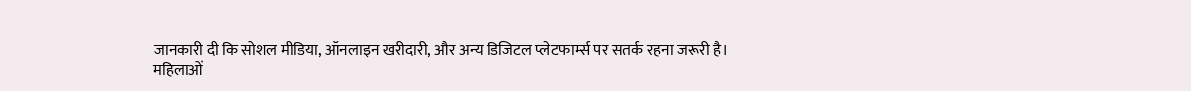जानकारी दी कि सोशल मीडिया, ऑनलाइन खरीदारी, और अन्य डिजिटल प्लेटफार्म्स पर सतर्क रहना जरूरी है।
महिलाओं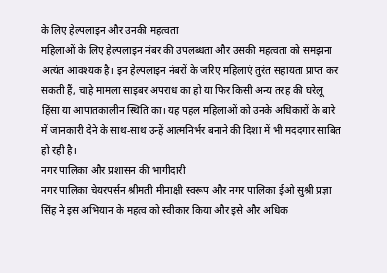के लिए हेल्पलाइन और उनकी महत्वता
महिलाओं के लिए हेल्पलाइन नंबर की उपलब्धता और उसकी महत्वता को समझना अत्यंत आवश्यक है। इन हेल्पलाइन नंबरों के जरिए महिलाएं तुरंत सहायता प्राप्त कर सकती हैं, चाहे मामला साइबर अपराध का हो या फिर किसी अन्य तरह की घरेलू हिंसा या आपातकालीन स्थिति का। यह पहल महिलाओं को उनके अधिकारों के बारे में जानकारी देने के साथ-साथ उन्हें आत्मनिर्भर बनाने की दिशा में भी मददगार साबित हो रही है।
नगर पालिका और प्रशासन की भागीदारी
नगर पालिका चेयरपर्सन श्रीमती मीनाक्षी स्वरूप और नगर पालिका ईओ सुश्री प्रज्ञा सिंह ने इस अभियान के महत्व को स्वीकार किया और इसे और अधिक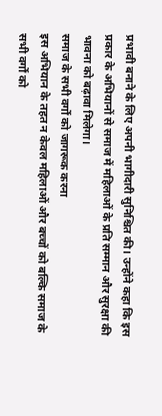प्रभावी बनाने के लिए अपनी भागीदारी सुनिश्चित की। उन्होंने कहा कि इस प्रकार के अभियानों से समाज में महिलाओं के प्रति सम्मान और सुरक्षा की भावना को बढ़ावा मिलेगा।
समाज के सभी वर्गों को जागरूक करना
इस अभियान के तहत न केवल महिलाओं और बच्चों को बल्कि समाज के सभी वर्गों को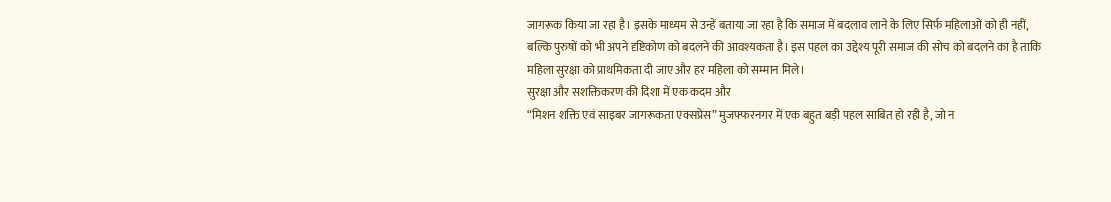जागरूक किया जा रहा है। इसके माध्यम से उन्हें बताया जा रहा है कि समाज में बदलाव लाने के लिए सिर्फ महिलाओं को ही नहीं, बल्कि पुरुषों को भी अपने दृष्टिकोण को बदलने की आवश्यकता है। इस पहल का उद्देश्य पूरी समाज की सोच को बदलने का है ताकि महिला सुरक्षा को प्राथमिकता दी जाए और हर महिला को सम्मान मिले।
सुरक्षा और सशक्तिकरण की दिशा में एक कदम और
“मिशन शक्ति एवं साइबर जागरूकता एक्सप्रेस” मुजफ्फरनगर में एक बहुत बड़ी पहल साबित हो रही है, जो न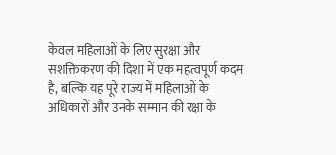केवल महिलाओं के लिए सुरक्षा और सशक्तिकरण की दिशा में एक महत्वपूर्ण कदम है, बल्कि यह पूरे राज्य में महिलाओं के अधिकारों और उनके सम्मान की रक्षा के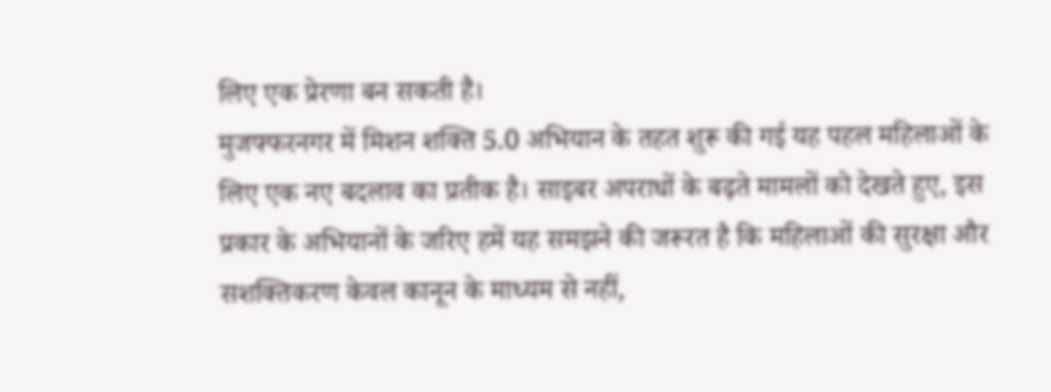लिए एक प्रेरणा बन सकती है।
मुजफ्फरनगर में मिशन शक्ति 5.0 अभियान के तहत शुरू की गई यह पहल महिलाओं के लिए एक नए बदलाव का प्रतीक है। साइबर अपराधों के बढ़ते मामलों को देखते हुए, इस प्रकार के अभियानों के जरिए हमें यह समझने की जरूरत है कि महिलाओं की सुरक्षा और सशक्तिकरण केवल कानून के माध्यम से नहीं,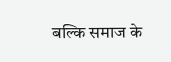बल्कि समाज के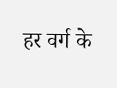हर वर्ग के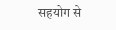सहयोग से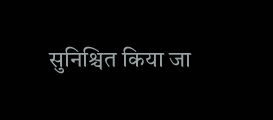सुनिश्चित किया जा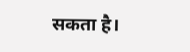सकता है।